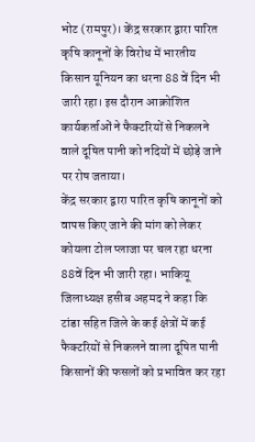भोट (रामपुर)। केंद्र सरकार द्वारा पारित कृषि कानूनों के विरोध में भारतीय किसान यूनियन का धरना 88 वें दिन भी जारी रहा। इस दौरान आक्रोशित कार्यकर्ताओं ने फैक्टरियों से निकलने वाले दूषित पानी को नदियों में छोड़े जाने पर रोष जताया।
केंद्र सरकार द्वारा पारित कृषि कानूनों को वापस किए जाने की मांग को लेकर कोयला टोल प्लाजा पर चल रहा धरना 88वें दिन भी जारी रहा। भाकियू जिलाध्यक्ष हसीब अहमद ने कहा कि टांडा सहित जिले के कई क्षेत्रों में कई फैक्टरियों से निकलने वाला दूषित पानी किसानों की फसलों को प्रभावित कर रहा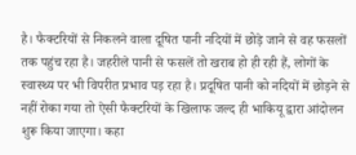है। फैक्टरियों से निकलने वाला दूषित पानी नदियों में छोड़े जाने से वह फसलों तक पहुंच रहा है। जहरीले पानी से फसलें तो खराब हो ही रही हैं, लोगों के स्वास्थ्य पर भी विपरीत प्रभाव पड़ रहा है। प्रदूषित पानी को नदियों में छोड़ने से नहीं रोका गया तो ऐसी फैक्टरियों के खिलाफ जल्द ही भाकियू द्वारा आंदोलन शुरू किया जाएगा। कहा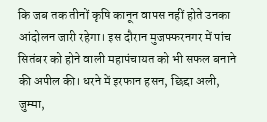कि जब तक तीनों कृषि कानून वापस नहीं होते उनका आंदोलन जारी रहेगा। इस दौरान मुजफ्फरनगर में पांच सितंबर को होने वाली महापंचायत को भी सफल बनाने की अपील की। धरने में इरफान हसन, छिद्दा अली, जुम्मा,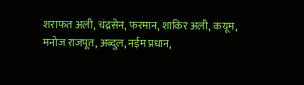शराफत अली, चंद्रसेन, फरमान, शाकिर अली, कयूम, मनोज राजपूत, अब्दुल, नईम प्रधान,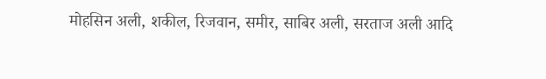मोहसिन अली, शकील, रिजवान, समीर, साबिर अली, सरताज अली आदि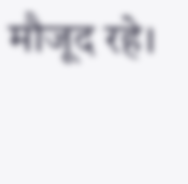मौजूद रहे।